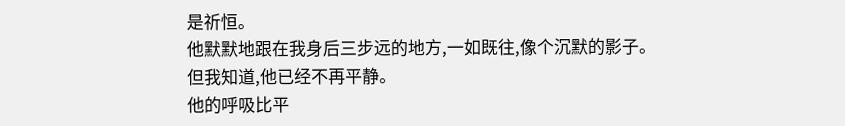是祈恒。
他默默地跟在我身后三步远的地方,一如既往,像个沉默的影子。
但我知道,他已经不再平静。
他的呼吸比平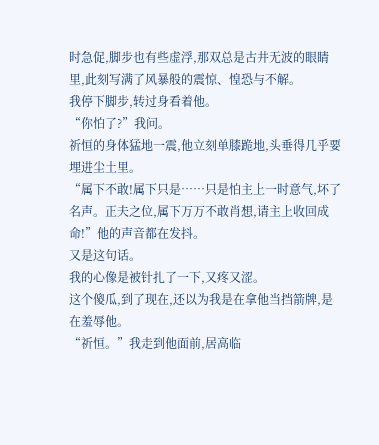时急促,脚步也有些虚浮,那双总是古井无波的眼睛里,此刻写满了风暴般的震惊、惶恐与不解。
我停下脚步,转过身看着他。
“你怕了?”我问。
祈恒的身体猛地一震,他立刻单膝跪地,头垂得几乎要埋进尘土里。
“属下不敢!属下只是……只是怕主上一时意气,坏了名声。正夫之位,属下万万不敢肖想,请主上收回成命!”他的声音都在发抖。
又是这句话。
我的心像是被针扎了一下,又疼又涩。
这个傻瓜,到了现在,还以为我是在拿他当挡箭牌,是在羞辱他。
“祈恒。”我走到他面前,居高临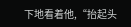下地看着他,“抬起头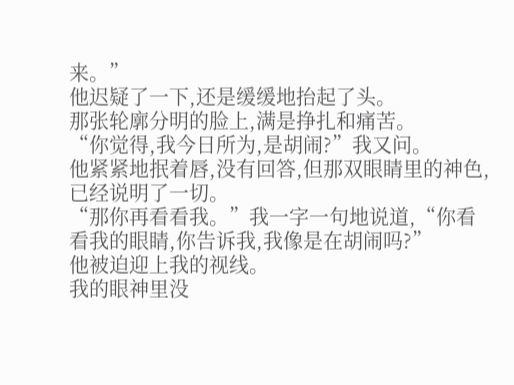来。”
他迟疑了一下,还是缓缓地抬起了头。
那张轮廓分明的脸上,满是挣扎和痛苦。
“你觉得,我今日所为,是胡闹?”我又问。
他紧紧地抿着唇,没有回答,但那双眼睛里的神色,已经说明了一切。
“那你再看看我。”我一字一句地说道,“你看看我的眼睛,你告诉我,我像是在胡闹吗?”
他被迫迎上我的视线。
我的眼神里没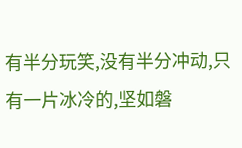有半分玩笑,没有半分冲动,只有一片冰冷的,坚如磐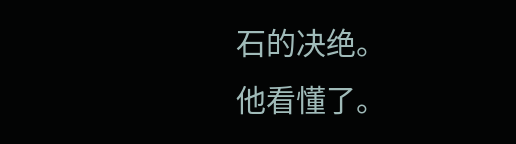石的决绝。
他看懂了。